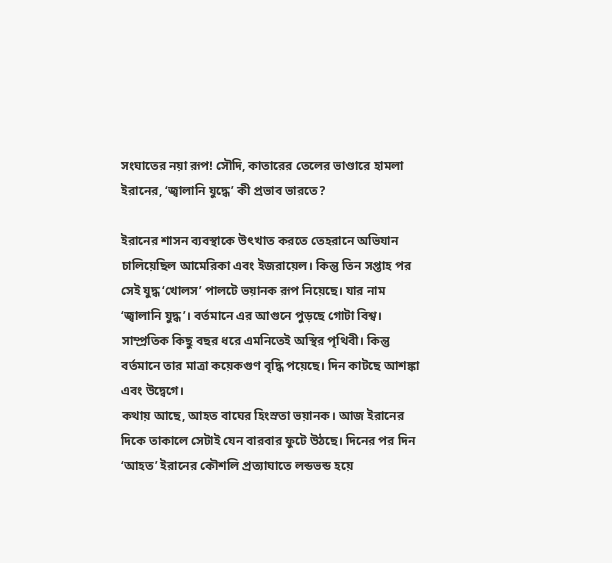সংঘাতের নয়া রূপ! সৌদি, কাতারের তেলের ভাণ্ডারে হামলা ইরানের, ‘জ্বালানি যুদ্ধে’ কী প্রভাব ভারতে?

ইরানের শাসন ব্যবস্থাকে উৎখাত করতে তেহরানে অভিযান চালিয়েছিল আমেরিকা এবং ইজরায়েল। কিন্তু তিন সপ্তাহ পর সেই যুদ্ধ ‘খোলস’ পালটে ভয়ানক রূপ নিয়েছে। যার নাম ‘জ্বালানি যুদ্ধ’। বর্তমানে এর আগুনে পুড়ছে গোটা বিশ্ব। সাম্প্রতিক কিছু বছর ধরে এমনিতেই অস্থির পৃথিবী। কিন্তু বর্তমানে তার মাত্রা কয়েকগুণ বৃদ্ধি পয়েছে। দিন কাটছে আশঙ্কা এবং উদ্বেগে।
কথায় আছে, আহত বাঘের হিংস্রতা ভয়ানক। আজ ইরানের দিকে তাকালে সেটাই যেন বারবার ফুটে উঠছে। দিনের পর দিন ‘আহত’ ইরানের কৌশলি প্রত্যাঘাতে লন্ডভন্ড হয়ে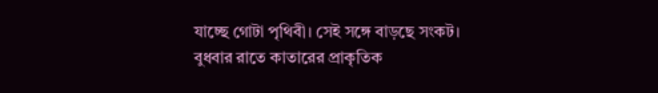যাচ্ছে গোটা পৃথিবী। সেই সঙ্গে বাড়ছে সংকট। বুধবার রাতে কাতারের প্রাকৃতিক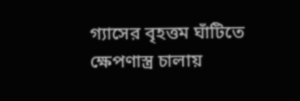গ্যাসের বৃহত্তম ঘাঁটিতে ক্ষেপণাস্ত্র চালায়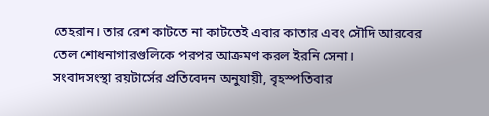তেহরান। তার রেশ কাটতে না কাটতেই এবার কাতার এবং সৌদি আরবের তেল শোধনাগারগুলিকে পরপর আক্রমণ করল ইরনি সেনা।
সংবাদসংস্থা রয়টার্সের প্রতিবেদন অনুযায়ী, বৃহস্পতিবার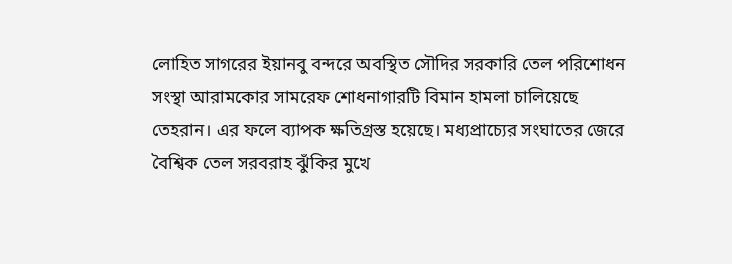লোহিত সাগরের ইয়ানবু বন্দরে অবস্থিত সৌদির সরকারি তেল পরিশোধন সংস্থা আরামকোর সামরেফ শোধনাগারটি বিমান হামলা চালিয়েছে তেহরান। এর ফলে ব্যাপক ক্ষতিগ্রস্ত হয়েছে। মধ্যপ্রাচ্যের সংঘাতের জেরে বৈশ্বিক তেল সরবরাহ ঝুঁকির মুখে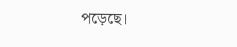পড়েছে।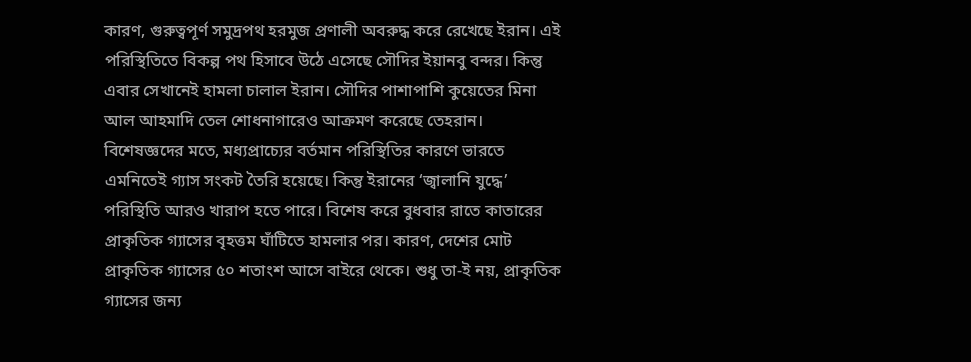কারণ, গুরুত্বপূর্ণ সমুদ্রপথ হরমুজ প্রণালী অবরুদ্ধ করে রেখেছে ইরান। এই পরিস্থিতিতে বিকল্প পথ হিসাবে উঠে এসেছে সৌদির ইয়ানবু বন্দর। কিন্তু এবার সেখানেই হামলা চালাল ইরান। সৌদির পাশাপাশি কুয়েতের মিনা আল আহমাদি তেল শোধনাগারেও আক্রমণ করেছে তেহরান।
বিশেষজ্ঞদের মতে, মধ্যপ্রাচ্যের বর্তমান পরিস্থিতির কারণে ভারতে এমনিতেই গ্যাস সংকট তৈরি হয়েছে। কিন্তু ইরানের ‘জ্বালানি যুদ্ধে’ পরিস্থিতি আরও খারাপ হতে পারে। বিশেষ করে বুধবার রাতে কাতারের প্রাকৃতিক গ্যাসের বৃহত্তম ঘাঁটিতে হামলার পর। কারণ, দেশের মোট প্রাকৃতিক গ্যাসের ৫০ শতাংশ আসে বাইরে থেকে। শুধু তা-ই নয়, প্রাকৃতিক গ্যাসের জন্য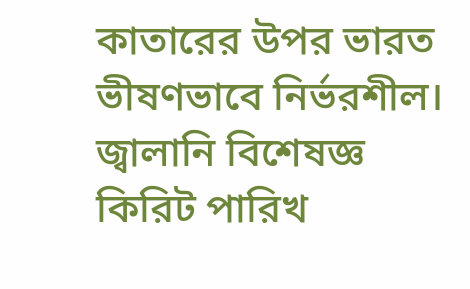কাতারের উপর ভারত ভীষণভাবে নির্ভরশীল। জ্বালানি বিশেষজ্ঞ কিরিট পারিখ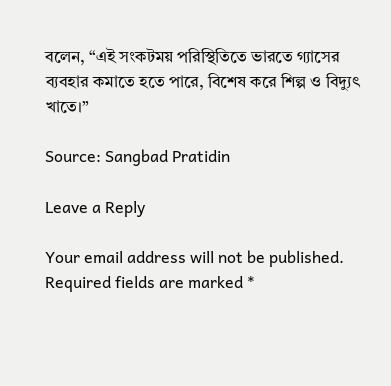বলেন, “এই সংকটময় পরিস্থিতিতে ভারতে গ্যাসের ব্যবহার কমাতে হতে পারে, বিশেষ করে শিল্প ও বিদ্যুৎ খাতে।”

Source: Sangbad Pratidin

Leave a Reply

Your email address will not be published. Required fields are marked *